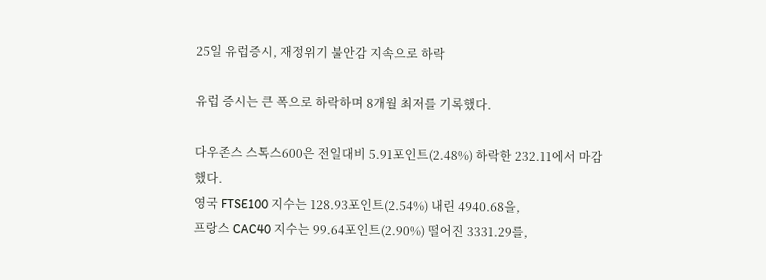25일 유럽증시, 재정위기 불안감 지속으로 하락

유럽 증시는 큰 폭으로 하락하며 8개월 최저를 기록했다.

다우존스 스톡스600은 전일대비 5.91포인트(2.48%) 하락한 232.11에서 마감했다.
영국 FTSE100 지수는 128.93포인트(2.54%) 내린 4940.68을,
프랑스 CAC40 지수는 99.64포인트(2.90%) 떨어진 3331.29를,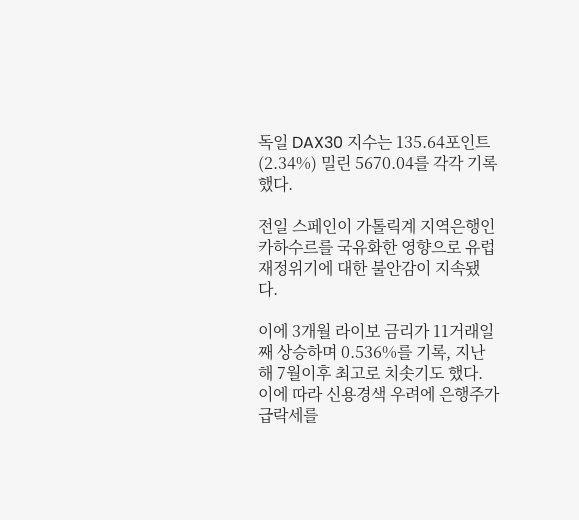독일 DAX30 지수는 135.64포인트(2.34%) 밀린 5670.04를 각각 기록했다.

전일 스페인이 가톨릭계 지역은행인 카하수르를 국유화한 영향으로 유럽 재정위기에 대한 불안감이 지속됐다.

이에 3개월 라이보 금리가 11거래일째 상승하며 0.536%를 기록, 지난해 7월이후 최고로 치솟기도 했다. 이에 따라 신용경색 우려에 은행주가 급락세를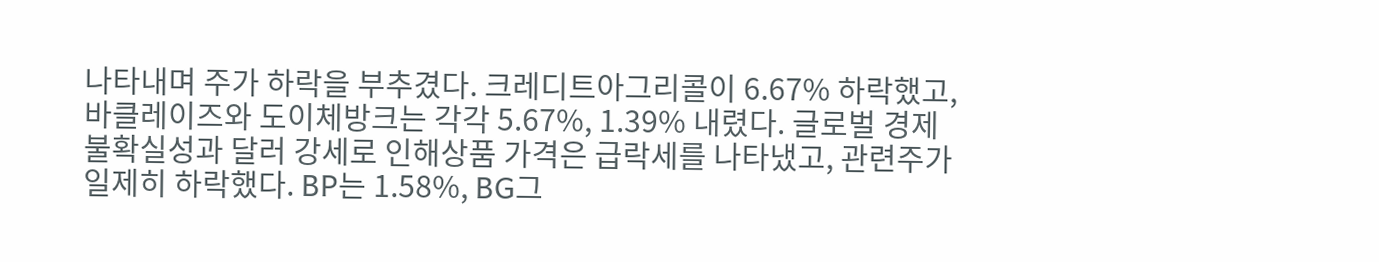나타내며 주가 하락을 부추겼다. 크레디트아그리콜이 6.67% 하락했고, 바클레이즈와 도이체방크는 각각 5.67%, 1.39% 내렸다. 글로벌 경제 불확실성과 달러 강세로 인해상품 가격은 급락세를 나타냈고, 관련주가 일제히 하락했다. BP는 1.58%, BG그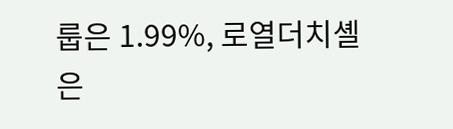룹은 1.99%, 로열더치셸은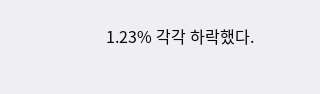1.23% 각각 하락했다.